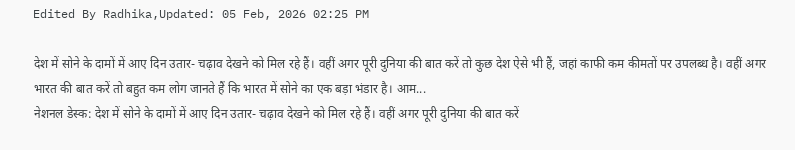Edited By Radhika,Updated: 05 Feb, 2026 02:25 PM

देश में सोने के दामों में आए दिन उतार- चढ़ाव देखने को मिल रहे हैं। वहीं अगर पूरी दुनिया की बात करें तो कुछ देश ऐसे भी हैं, जहां काफी कम कीमतों पर उपलब्ध है। वहीं अगर भारत की बात करें तो बहुत कम लोग जानते हैं कि भारत में सोने का एक बड़ा भंडार है। आम...
नेशनल डेस्क: देश में सोने के दामों में आए दिन उतार- चढ़ाव देखने को मिल रहे हैं। वहीं अगर पूरी दुनिया की बात करें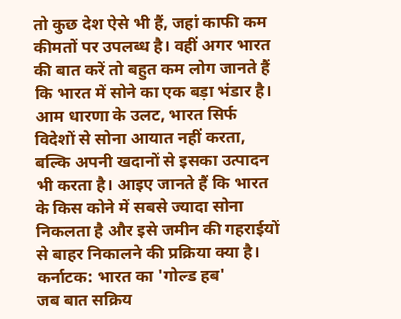तो कुछ देश ऐसे भी हैं, जहां काफी कम कीमतों पर उपलब्ध है। वहीं अगर भारत की बात करें तो बहुत कम लोग जानते हैं कि भारत में सोने का एक बड़ा भंडार है। आम धारणा के उलट, भारत सिर्फ विदेशों से सोना आयात नहीं करता, बल्कि अपनी खदानों से इसका उत्पादन भी करता है। आइए जानते हैं कि भारत के किस कोने में सबसे ज्यादा सोना निकलता है और इसे जमीन की गहराईयों से बाहर निकालने की प्रक्रिया क्या है।
कर्नाटक: भारत का 'गोल्ड हब'
जब बात सक्रिय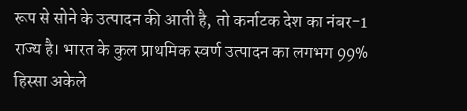रूप से सोने के उत्पादन की आती है, तो कर्नाटक देश का नंबर-1 राज्य है। भारत के कुल प्राथमिक स्वर्ण उत्पादन का लगभग 99% हिस्सा अकेले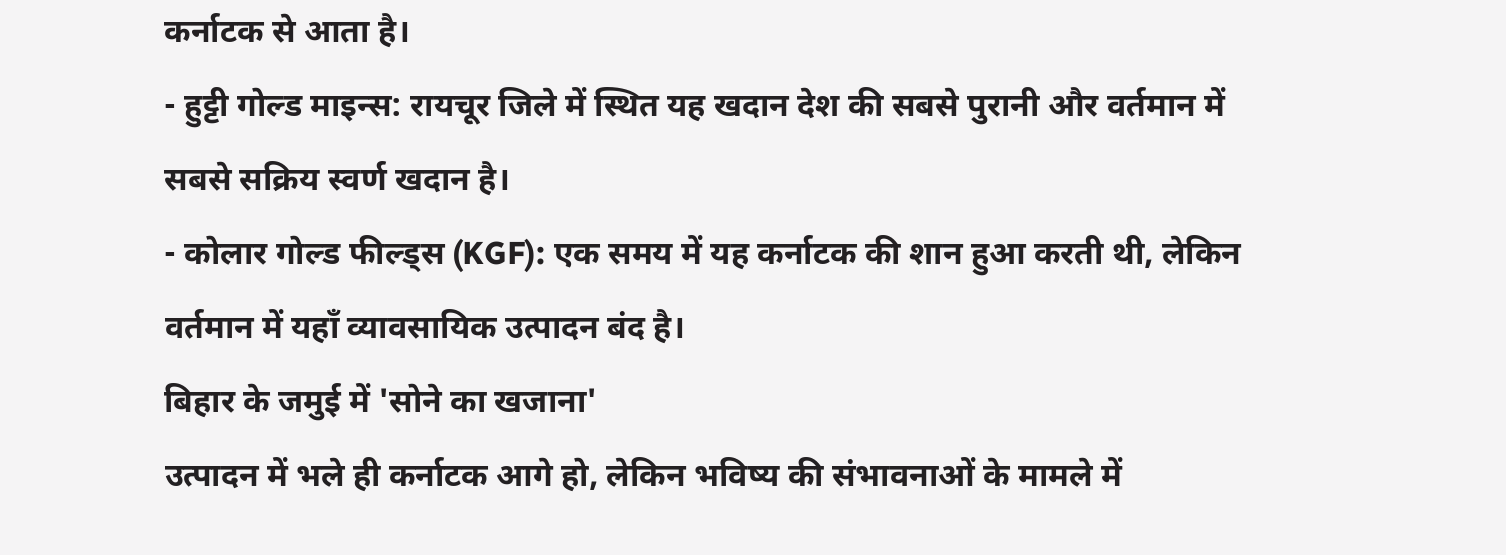कर्नाटक से आता है।
- हुट्टी गोल्ड माइन्स: रायचूर जिले में स्थित यह खदान देश की सबसे पुरानी और वर्तमान में सबसे सक्रिय स्वर्ण खदान है।
- कोलार गोल्ड फील्ड्स (KGF): एक समय में यह कर्नाटक की शान हुआ करती थी, लेकिन वर्तमान में यहाँ व्यावसायिक उत्पादन बंद है।
बिहार के जमुई में 'सोने का खजाना'
उत्पादन में भले ही कर्नाटक आगे हो, लेकिन भविष्य की संभावनाओं के मामले में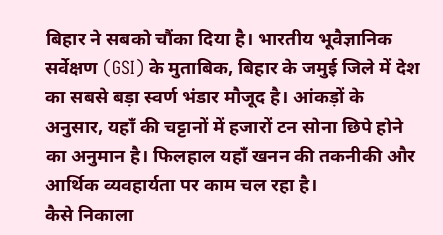बिहार ने सबको चौंका दिया है। भारतीय भूवैज्ञानिक सर्वेक्षण (GSI) के मुताबिक, बिहार के जमुई जिले में देश का सबसे बड़ा स्वर्ण भंडार मौजूद है। आंकड़ों के अनुसार, यहाँ की चट्टानों में हजारों टन सोना छिपे होने का अनुमान है। फिलहाल यहाँ खनन की तकनीकी और आर्थिक व्यवहार्यता पर काम चल रहा है।
कैसे निकाला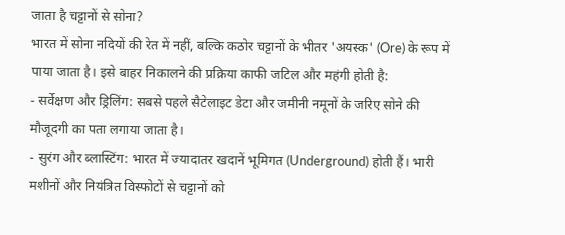जाता है चट्टानों से सोना?
भारत में सोना नदियों की रेत में नहीं, बल्कि कठोर चट्टानों के भीतर 'अयस्क' (Ore) के रूप में पाया जाता है। इसे बाहर निकालने की प्रक्रिया काफी जटिल और महंगी होती है:
- सर्वेक्षण और ड्रिलिंग: सबसे पहले सैटेलाइट डेटा और जमीनी नमूनों के जरिए सोने की मौजूदगी का पता लगाया जाता है।
- सुरंग और ब्लास्टिंग: भारत में ज्यादातर खदानें भूमिगत (Underground) होती हैं। भारी मशीनों और नियंत्रित विस्फोटों से चट्टानों को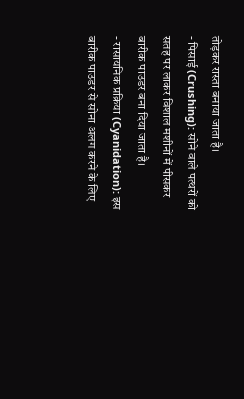तोड़कर रास्ता बनाया जाता है।
- पिसाई (Crushing): सोने वाले पत्थरों को सतह पर लाकर विशाल मशीनों में पीसकर बारीक पाउडर बना दिया जाता है।
- रासायनिक प्रक्रिया (Cyanidation): इस बारीक पाउडर से सोना अलग करने के लिए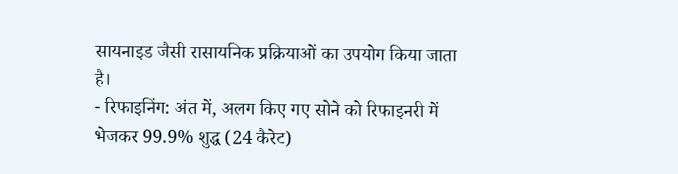सायनाइड जैसी रासायनिक प्रक्रियाओं का उपयोग किया जाता है।
- रिफाइनिंग: अंत में, अलग किए गए सोने को रिफाइनरी में भेजकर 99.9% शुद्ध (24 कैरेट)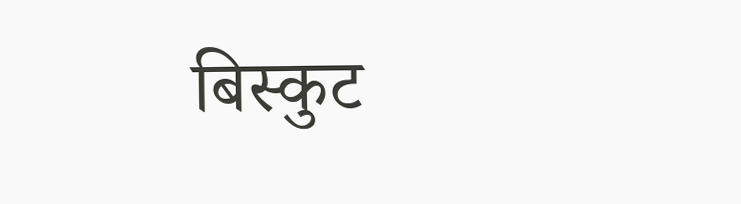बिस्कुट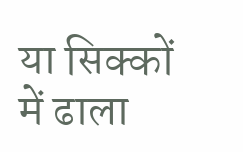या सिक्कों में ढाला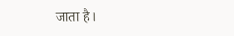जाता है।